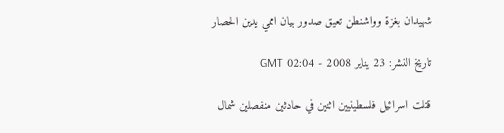شهيدان بغزة وواشنطن تعيق صدور بيان اممي يدين الحصار

تاريخ النشر: 23 يناير 2008 - 02:04 GMT

قتلت اسرائيل فلسطينيين اثنين في حادثين منفصلين شمال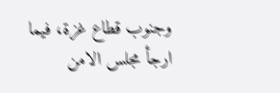وجنوب قطاع غزة، فيما ارجأ مجلس الامن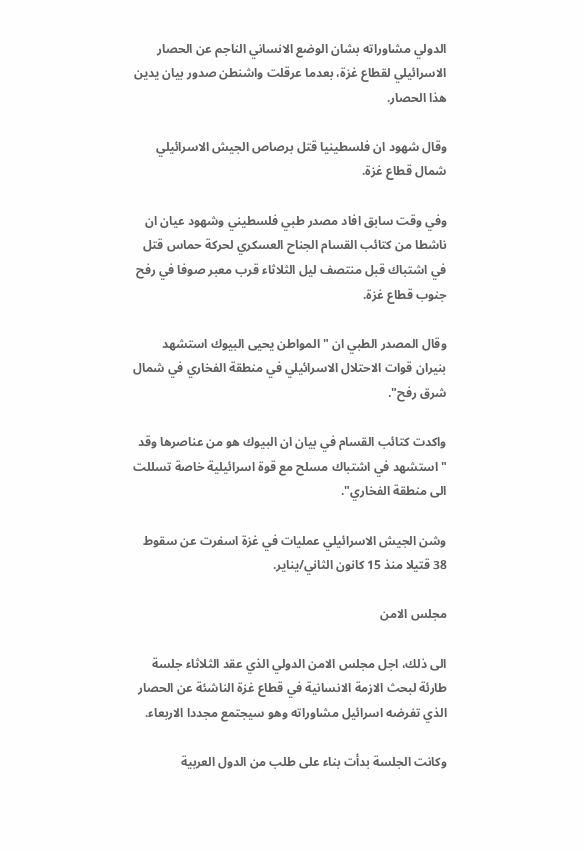الدولي مشاوراته بشان الوضع الانساني الناجم عن الحصار الاسرائيلي لقطاع غزة، بعدما عرقلت واشنطن صدور بيان يدين هذا الحصار.

وقال شهود ان فلسطينيا قتل برصاص الجيش الاسرائيلي شمال قطاع غزة.

وفي وقت سابق افاد مصدر طبي فلسطيني وشهود عيان ان ناشطا من كتائب القسام الجناح العسكري لحركة حماس قتل في اشتباك قبل منتصف ليل الثلاثاء قرب معبر صوفا في رفح جنوب قطاع غزة.

وقال المصدر الطبي ان "المواطن يحيى البيوك استشهد بنيران قوات الاحتلال الاسرائيلي في منطقة الفخاري في شمال شرق رفح".

واكدت كتائب القسام في بيان ان البيوك هو من عناصرها وقد "استشهد في اشتباك مسلح مع قوة اسرائيلية خاصة تسللت الى منطقة الفخاري".

وشن الجيش الاسرائيلي عمليات في غزة اسفرت عن سقوط 38 قتيلا منذ 15 كانون الثاني/يناير.

مجلس الامن

الى ذلك، اجل مجلس الامن الدولي الذي عقد الثلاثاء جلسة طارئة لبحث الازمة الانسانية في قطاع غزة الناشئة عن الحصار الذي تفرضه اسرائيل مشاوراته وهو سيجتمع مجددا الاربعاء.

وكانت الجلسة بدأت بناء على طلب من الدول العربية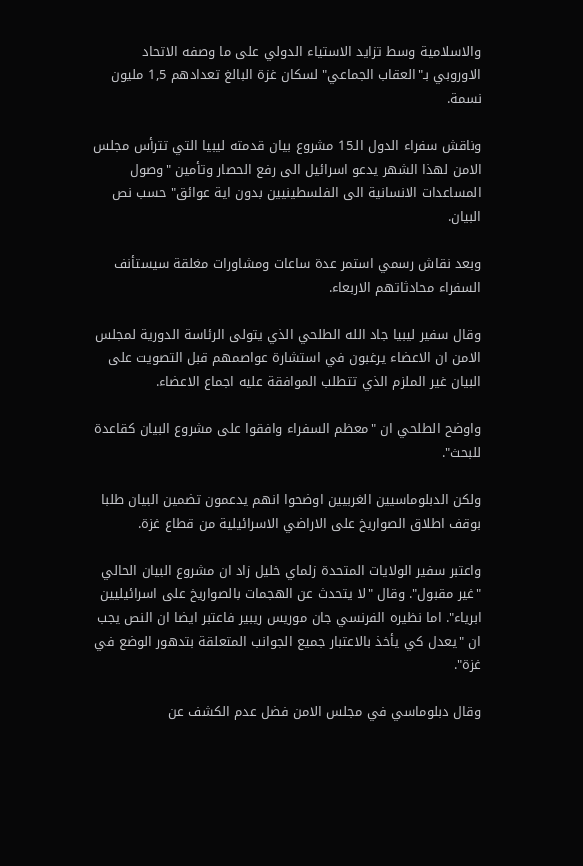والاسلامية وسط تزايد الاستياء الدولي على ما وصفه الاتحاد الاوروبي بـ"العقاب الجماعي" لسكان غزة البالغ تعدادهم 1,5 مليون نسمة.

وناقش سفراء الدول الـ15 مشروع بيان قدمته ليبيا التي تترأس مجلس الامن لهذا الشهر يدعو اسرائيل الى رفع الحصار وتأمين "وصول المساعدات الانسانية الى الفلسطينيين بدون اية عوائق" حسب نص البيان.

وبعد نقاش رسمي استمر عدة ساعات ومشاورات مغلقة سيستأنف السفراء محادثاتهم الاربعاء.

وقال سفير ليبيا جاد الله الطلحي الذي يتولى الرئاسة الدورية لمجلس الامن ان الاعضاء يرغبون في استشارة عواصمهم قبل التصويت على البيان غير الملزم الذي تتطلب الموافقة عليه اجماع الاعضاء.

واوضح الطلحي ان "معظم السفراء وافقوا على مشروع البيان كقاعدة للبحث".

ولكن الدبلوماسيين الغربيين اوضحوا انهم يدعمون تضمين البيان طلبا بوقف اطلاق الصواريخ على الاراضي الاسرائيلية من قطاع غزة.

واعتبر سفير الولايات المتحدة زلماي خليل زاد ان مشروع البيان الحالي "غير مقبول". وقال "لا يتحدث عن الهجمات بالصواريخ على اسرائيليين ابرياء". اما نظيره الفرنسي جان موريس ريبير فاعتبر ايضا ان النص يجب ان "يعدل كي يأخذ بالاعتبار جميع الجوانب المتعلقة بتدهور الوضع في غزة".

وقال دبلوماسي في مجلس الامن فضل عدم الكشف عن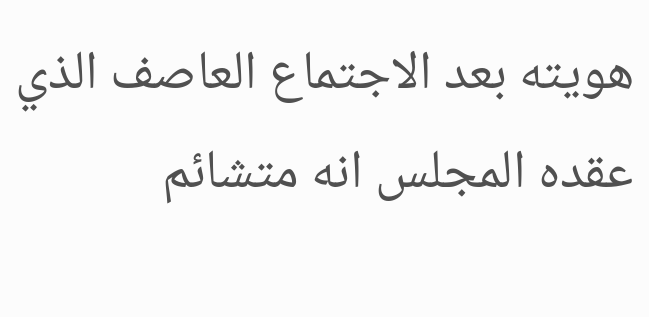هويته بعد الاجتماع العاصف الذي عقده المجلس انه متشائم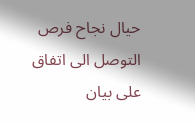حيال نجاح فرص التوصل الى اتفاق على بيان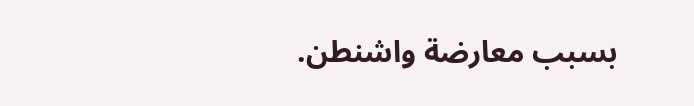بسبب معارضة واشنطن.